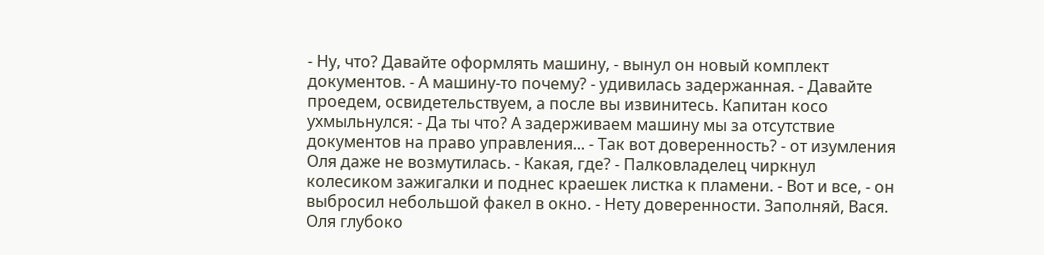- Ну, что? Давайте оформлять машину, - вынул он новый комплект документов. - А машину-то почему? - удивилась задержанная. - Давайте проедем, освидетельствуем, а после вы извинитесь. Капитан косо ухмыльнулся: - Да ты что? А задерживаем машину мы за отсутствие документов на право управления... - Так вот доверенность? - от изумления Оля даже не возмутилась. - Какая, где? - Палковладелец чиркнул колесиком зажигалки и поднес краешек листка к пламени. - Вот и все, - он выбросил небольшой факел в окно. - Нету доверенности. Заполняй, Вася. Оля глубоко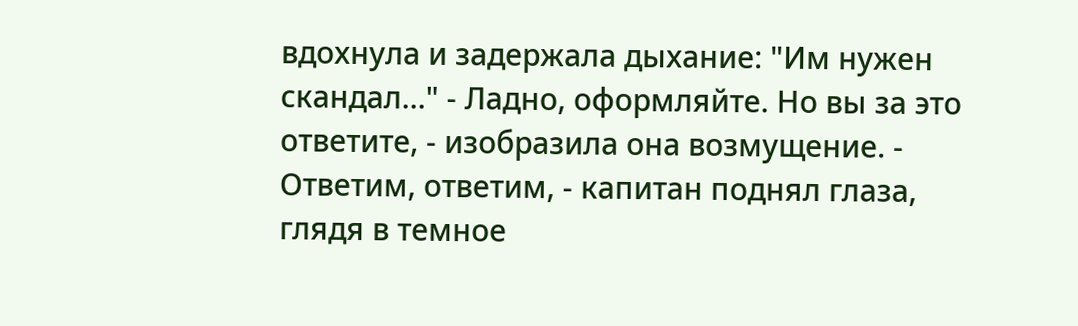вдохнула и задержала дыхание: "Им нужен скандал..." - Ладно, оформляйте. Но вы за это ответите, - изобразила она возмущение. - Ответим, ответим, - капитан поднял глаза, глядя в темное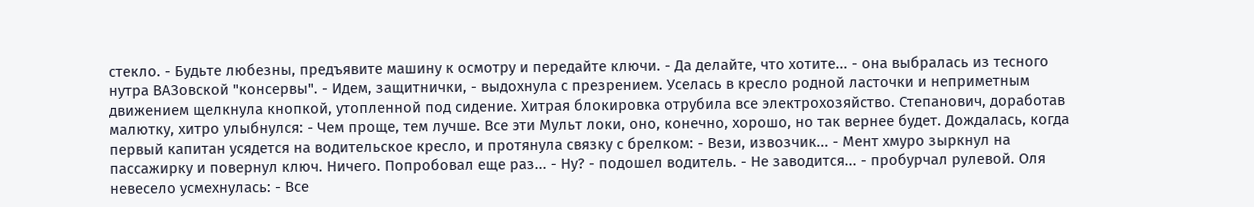стекло. - Будьте любезны, предъявите машину к осмотру и передайте ключи. - Да делайте, что хотите... - она выбралась из тесного нутра ВАЗовской "консервы". - Идем, защитнички, - выдохнула с презрением. Уселась в кресло родной ласточки и неприметным движением щелкнула кнопкой, утопленной под сидение. Хитрая блокировка отрубила все электрохозяйство. Степанович, доработав малютку, хитро улыбнулся: - Чем проще, тем лучше. Все эти Мульт локи, оно, конечно, хорошо, но так вернее будет. Дождалась, когда первый капитан усядется на водительское кресло, и протянула связку с брелком: - Вези, извозчик... - Мент хмуро зыркнул на пассажирку и повернул ключ. Ничего. Попробовал еще раз... - Ну? - подошел водитель. - Не заводится... - пробурчал рулевой. Оля невесело усмехнулась: - Все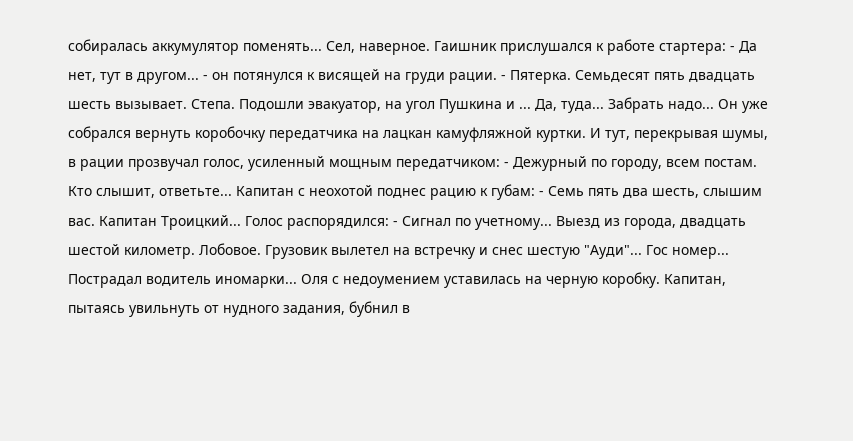собиралась аккумулятор поменять... Сел, наверное. Гаишник прислушался к работе стартера: - Да нет, тут в другом... - он потянулся к висящей на груди рации. - Пятерка. Семьдесят пять двадцать шесть вызывает. Степа. Подошли эвакуатор, на угол Пушкина и ... Да, туда... Забрать надо... Он уже собрался вернуть коробочку передатчика на лацкан камуфляжной куртки. И тут, перекрывая шумы, в рации прозвучал голос, усиленный мощным передатчиком: - Дежурный по городу, всем постам. Кто слышит, ответьте... Капитан с неохотой поднес рацию к губам: - Семь пять два шесть, слышим вас. Капитан Троицкий... Голос распорядился: - Сигнал по учетному... Выезд из города, двадцать шестой километр. Лобовое. Грузовик вылетел на встречку и снес шестую "Ауди"... Гос номер... Пострадал водитель иномарки... Оля с недоумением уставилась на черную коробку. Капитан, пытаясь увильнуть от нудного задания, бубнил в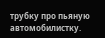трубку про пьяную автомобилистку.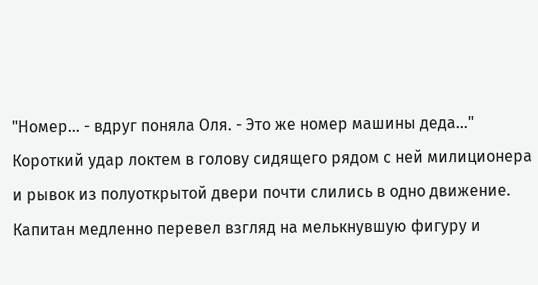"Номер... - вдруг поняла Оля. - Это же номер машины деда..." Короткий удар локтем в голову сидящего рядом с ней милиционера и рывок из полуоткрытой двери почти слились в одно движение. Капитан медленно перевел взгляд на мелькнувшую фигуру и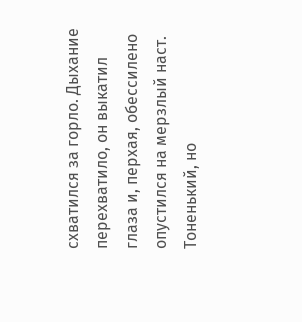схватился за горло. Дыхание перехватило, он выкатил глаза и, перхая, обессилено опустился на мерзлый наст. Тоненький, но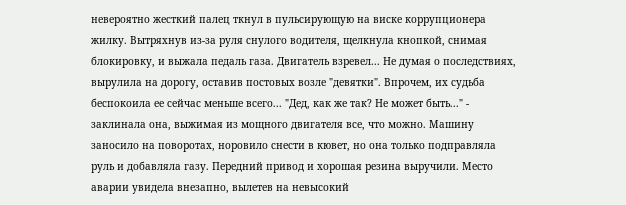невероятно жесткий палец ткнул в пульсирующую на виске коррупционера жилку. Вытряхнув из-за руля снулого водителя, щелкнула кнопкой, снимая блокировку, и выжала педаль газа. Двигатель взревел... Не думая о последствиях, вырулила на дорогу, оставив постовых возле "девятки". Впрочем, их судьба беспокоила ее сейчас меньше всего... "Дед, как же так? Не может быть..." - заклинала она, выжимая из мощного двигателя все, что можно. Машину заносило на поворотах, норовило снести в кювет, но она только подправляла руль и добавляла газу. Передний привод и хорошая резина выручили. Место аварии увидела внезапно, вылетев на невысокий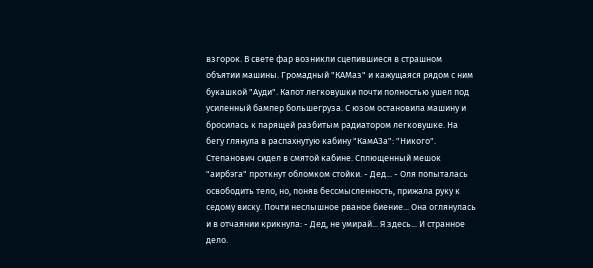взгорок. В свете фар возникли сцепившиеся в страшном объятии машины. Громадный "КАМаз" и кажущаяся рядом с ним букашкой "Ауди". Капот легковушки почти полностью ушел под усиленный бампер большегруза. С юзом остановила машину и бросилась к парящей разбитым радиатором легковушке. На бегу глянула в распахнутую кабину "КамАЗа": "Никого". Степанович сидел в смятой кабине. Сплющенный мешок "аирбэга" проткнут обломком стойки. - Дед... - Оля попыталась освободить тело, но, поняв бессмысленность, прижала руку к седому виску. Почти неслышное рваное биение... Она оглянулась и в отчаянии крикнула: - Дед, не умирай... Я здесь... И странное дело.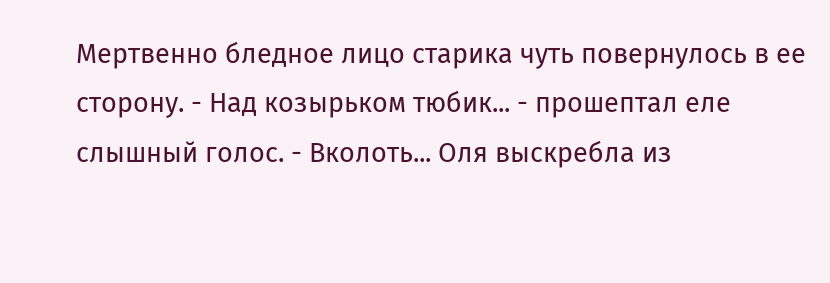Мертвенно бледное лицо старика чуть повернулось в ее сторону. - Над козырьком тюбик... - прошептал еле слышный голос. - Вколоть... Оля выскребла из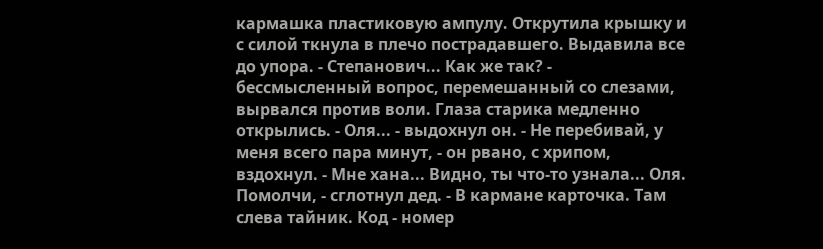кармашка пластиковую ампулу. Открутила крышку и с силой ткнула в плечо пострадавшего. Выдавила все до упора. - Степанович... Как же так? - бессмысленный вопрос, перемешанный со слезами, вырвался против воли. Глаза старика медленно открылись. - Оля... - выдохнул он. - Не перебивай, у меня всего пара минут, - он рвано, с хрипом, вздохнул. - Мне хана... Видно, ты что-то узнала... Оля. Помолчи, - сглотнул дед. - В кармане карточка. Там слева тайник. Код - номер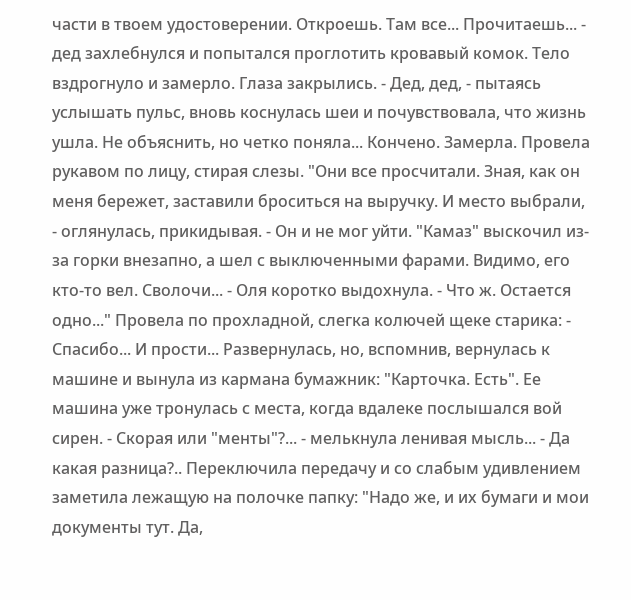части в твоем удостоверении. Откроешь. Там все... Прочитаешь... - дед захлебнулся и попытался проглотить кровавый комок. Тело вздрогнуло и замерло. Глаза закрылись. - Дед, дед, - пытаясь услышать пульс, вновь коснулась шеи и почувствовала, что жизнь ушла. Не объяснить, но четко поняла... Кончено. Замерла. Провела рукавом по лицу, стирая слезы. "Они все просчитали. Зная, как он меня бережет, заставили броситься на выручку. И место выбрали, - оглянулась, прикидывая. - Он и не мог уйти. "Камаз" выскочил из-за горки внезапно, а шел с выключенными фарами. Видимо, его кто-то вел. Сволочи... - Оля коротко выдохнула. - Что ж. Остается одно..." Провела по прохладной, слегка колючей щеке старика: - Спасибо... И прости... Развернулась, но, вспомнив, вернулась к машине и вынула из кармана бумажник: "Карточка. Есть". Ее машина уже тронулась с места, когда вдалеке послышался вой сирен. - Скорая или "менты"?... - мелькнула ленивая мысль... - Да какая разница?.. Переключила передачу и со слабым удивлением заметила лежащую на полочке папку: "Надо же, и их бумаги и мои документы тут. Да,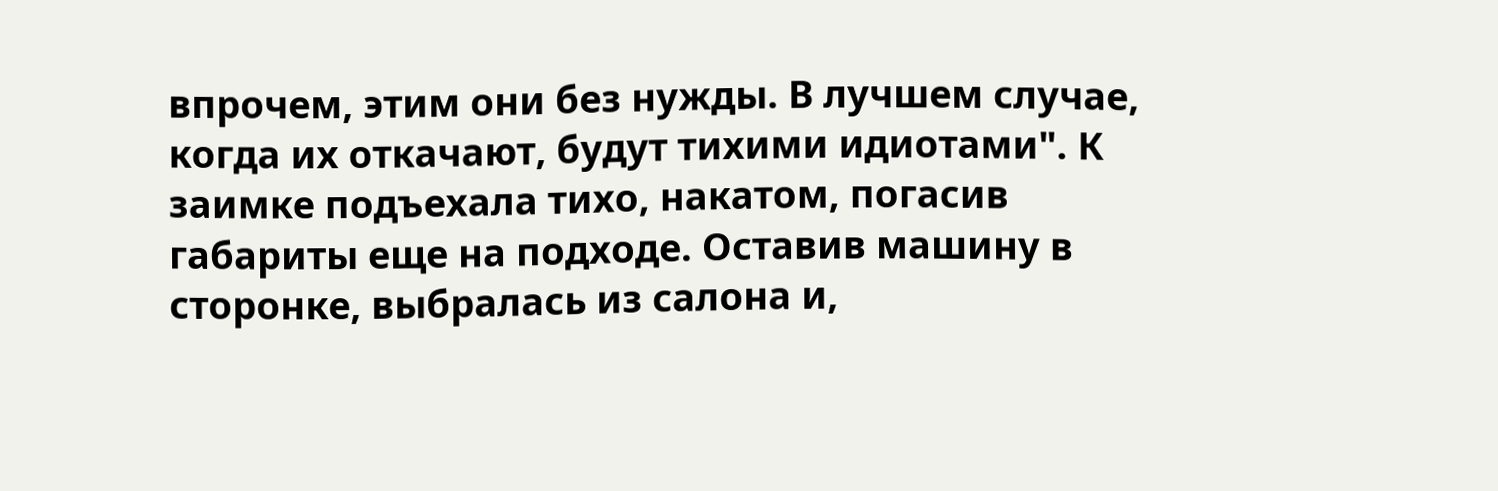впрочем, этим они без нужды. В лучшем случае, когда их откачают, будут тихими идиотами". К заимке подъехала тихо, накатом, погасив габариты еще на подходе. Оставив машину в сторонке, выбралась из салона и,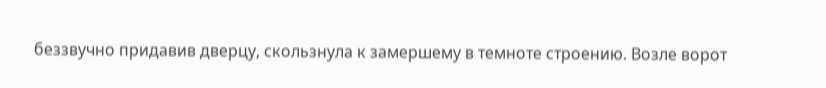беззвучно придавив дверцу, скользнула к замершему в темноте строению. Возле ворот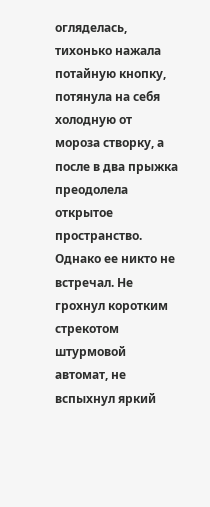огляделась, тихонько нажала потайную кнопку, потянула на себя холодную от мороза створку, а после в два прыжка преодолела открытое пространство. Однако ее никто не встречал. Не грохнул коротким стрекотом штурмовой автомат, не вспыхнул яркий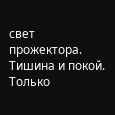свет прожектора. Тишина и покой. Только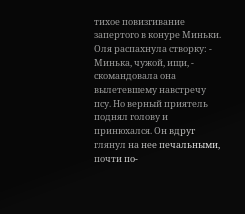тихое повизгивание запертого в конуре Миньки. Оля распахнула створку: - Минька, чужой, ищи, - скомандовала она вылетевшему навстречу псу. Но верный приятель поднял голову и принюхался. Он вдруг глянул на нее печальными, почти по-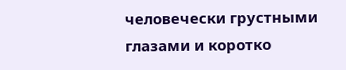человечески грустными глазами и коротко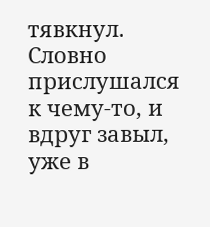тявкнул. Словно прислушался к чему-то, и вдруг завыл, уже в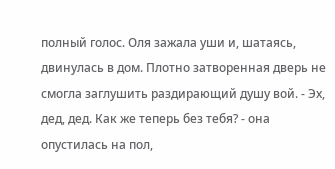полный голос. Оля зажала уши и, шатаясь, двинулась в дом. Плотно затворенная дверь не смогла заглушить раздирающий душу вой. - Эх, дед, дед. Как же теперь без тебя? - она опустилась на пол,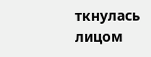ткнулась лицом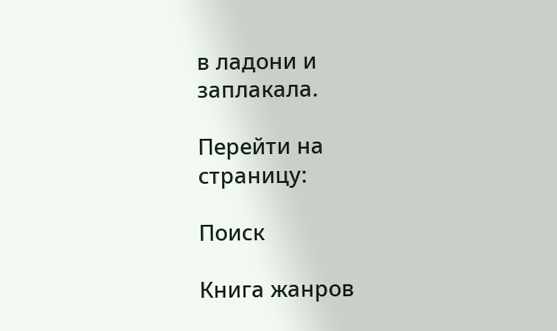в ладони и заплакала.

Перейти на страницу:

Поиск

Книга жанров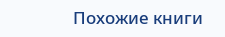Похожие книги